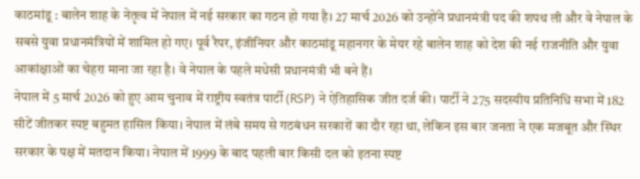काठमांडू : बालेन शाह के नेतृत्व में नेपाल में नई सरकार का गठन हो गया है। 27 मार्च 2026 को उन्होंने प्रधानमंत्री पद की शपथ ली और वे नेपाल के सबसे युवा प्रधानमंत्रियों में शामिल हो गए। पूर्व रैपर, इंजीनियर और काठमांडू महानगर के मेयर रहे बालेन शाह को देश की नई राजनीति और युवा आकांक्षाओं का चेहरा माना जा रहा है। वे नेपाल के पहले मधेसी प्रधानमंत्री भी बने हैं।
नेपाल में 5 मार्च 2026 को हुए आम चुनाव में राष्ट्रीय स्वतंत्र पार्टी (RSP) ने ऐतिहासिक जीत दर्ज की। पार्टी ने 275 सदस्यीय प्रतिनिधि सभा में 182 सीटें जीतकर स्पष्ट बहुमत हासिल किया। नेपाल में लंबे समय से गठबंधन सरकारों का दौर रहा था, लेकिन इस बार जनता ने एक मजबूत और स्थिर सरकार के पक्ष में मतदान किया। नेपाल में 1999 के बाद पहली बार किसी दल को इतना स्पष्ट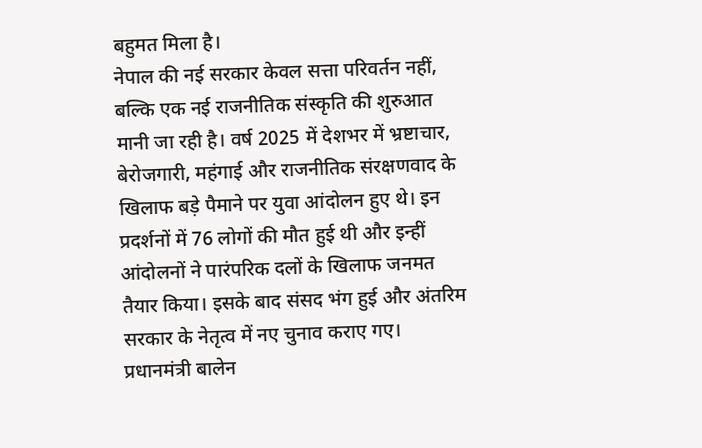बहुमत मिला है।
नेपाल की नई सरकार केवल सत्ता परिवर्तन नहीं, बल्कि एक नई राजनीतिक संस्कृति की शुरुआत मानी जा रही है। वर्ष 2025 में देशभर में भ्रष्टाचार, बेरोजगारी, महंगाई और राजनीतिक संरक्षणवाद के खिलाफ बड़े पैमाने पर युवा आंदोलन हुए थे। इन प्रदर्शनों में 76 लोगों की मौत हुई थी और इन्हीं आंदोलनों ने पारंपरिक दलों के खिलाफ जनमत तैयार किया। इसके बाद संसद भंग हुई और अंतरिम सरकार के नेतृत्व में नए चुनाव कराए गए।
प्रधानमंत्री बालेन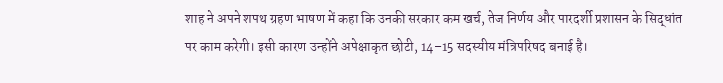शाह ने अपने शपथ ग्रहण भाषण में कहा कि उनकी सरकार कम खर्च, तेज निर्णय और पारदर्शी प्रशासन के सिद्धांत पर काम करेगी। इसी कारण उन्होंने अपेक्षाकृत छोटी, 14–15 सदस्यीय मंत्रिपरिषद बनाई है।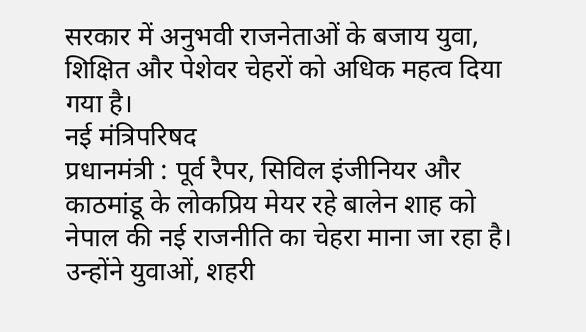सरकार में अनुभवी राजनेताओं के बजाय युवा, शिक्षित और पेशेवर चेहरों को अधिक महत्व दिया गया है।
नई मंत्रिपरिषद
प्रधानमंत्री : पूर्व रैपर, सिविल इंजीनियर और काठमांडू के लोकप्रिय मेयर रहे बालेन शाह को नेपाल की नई राजनीति का चेहरा माना जा रहा है। उन्होंने युवाओं, शहरी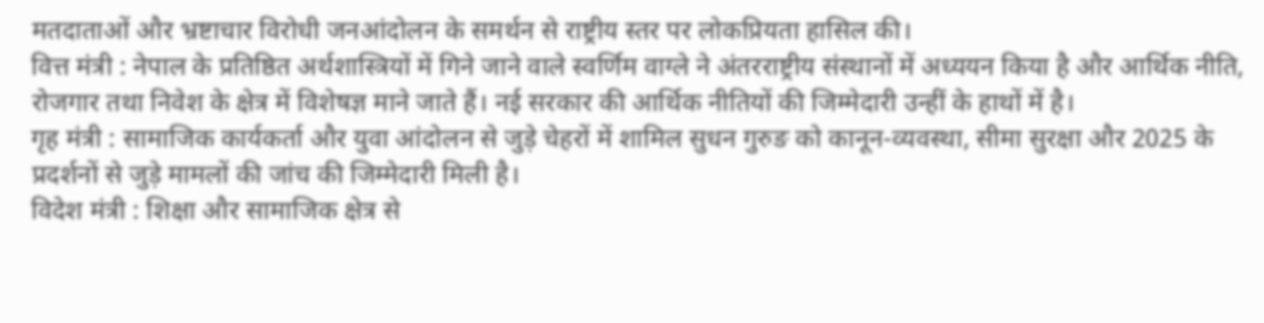मतदाताओं और भ्रष्टाचार विरोधी जनआंदोलन के समर्थन से राष्ट्रीय स्तर पर लोकप्रियता हासिल की।
वित्त मंत्री : नेपाल के प्रतिष्ठित अर्थशास्त्रियों में गिने जाने वाले स्वर्णिम वाग्ले ने अंतरराष्ट्रीय संस्थानों में अध्ययन किया है और आर्थिक नीति, रोजगार तथा निवेश के क्षेत्र में विशेषज्ञ माने जाते हैं। नई सरकार की आर्थिक नीतियों की जिम्मेदारी उन्हीं के हाथों में है।
गृह मंत्री : सामाजिक कार्यकर्ता और युवा आंदोलन से जुड़े चेहरों में शामिल सुधन गुरुङ को कानून-व्यवस्था, सीमा सुरक्षा और 2025 के प्रदर्शनों से जुड़े मामलों की जांच की जिम्मेदारी मिली है।
विदेश मंत्री : शिक्षा और सामाजिक क्षेत्र से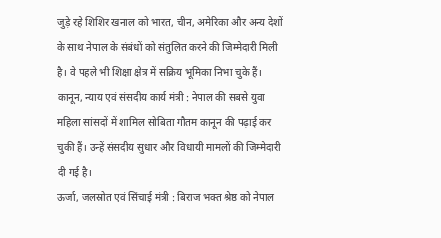जुड़े रहे शिशिर खनाल को भारत, चीन, अमेरिका और अन्य देशों के साथ नेपाल के संबंधों को संतुलित करने की जिम्मेदारी मिली है। वे पहले भी शिक्षा क्षेत्र में सक्रिय भूमिका निभा चुके हैं।
कानून, न्याय एवं संसदीय कार्य मंत्री : नेपाल की सबसे युवा महिला सांसदों में शामिल सोबिता गौतम कानून की पढ़ाई कर चुकी हैं। उन्हें संसदीय सुधार और विधायी मामलों की जिम्मेदारी दी गई है।
ऊर्जा, जलस्रोत एवं सिंचाई मंत्री : बिराज भक्त श्रेष्ठ को नेपाल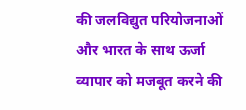की जलविद्युत परियोजनाओं और भारत के साथ ऊर्जा व्यापार को मजबूत करने की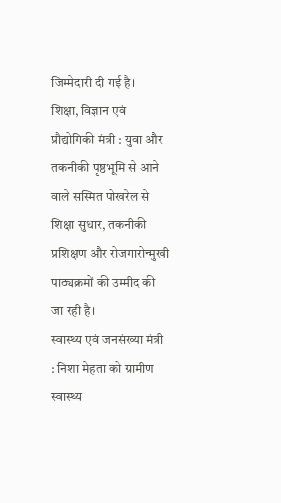जिम्मेदारी दी गई है।
शिक्षा, विज्ञान एवं प्रौद्योगिकी मंत्री : युवा और तकनीकी पृष्ठभूमि से आने वाले सस्मित पोखरेल से शिक्षा सुधार, तकनीकी प्रशिक्षण और रोजगारोन्मुखी पाठ्यक्रमों की उम्मीद की जा रही है।
स्वास्थ्य एवं जनसंख्या मंत्री : निशा मेहता को ग्रामीण स्वास्थ्य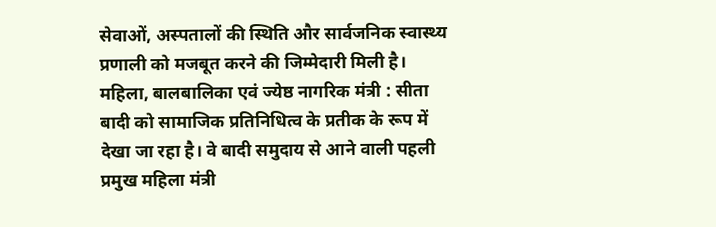सेवाओं, अस्पतालों की स्थिति और सार्वजनिक स्वास्थ्य प्रणाली को मजबूत करने की जिम्मेदारी मिली है।
महिला, बालबालिका एवं ज्येष्ठ नागरिक मंत्री : सीता बादी को सामाजिक प्रतिनिधित्व के प्रतीक के रूप में देखा जा रहा है। वे बादी समुदाय से आने वाली पहली प्रमुख महिला मंत्री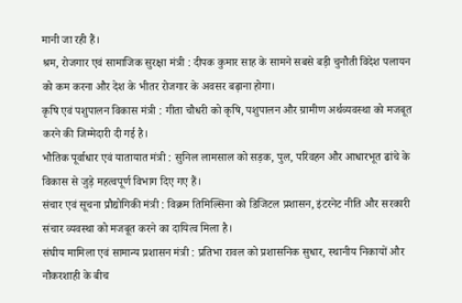मानी जा रही हैं।
श्रम, रोजगार एवं सामाजिक सुरक्षा मंत्री : दीपक कुमार साह के सामने सबसे बड़ी चुनौती विदेश पलायन को कम करना और देश के भीतर रोजगार के अवसर बढ़ाना होगा।
कृषि एवं पशुपालन विकास मंत्री : गीता चौधरी को कृषि, पशुपालन और ग्रामीण अर्थव्यवस्था को मजबूत करने की जिम्मेदारी दी गई है।
भौतिक पूर्वाधार एवं यातायात मंत्री : सुनिल लामसाल को सड़क, पुल, परिवहन और आधारभूत ढांचे के विकास से जुड़े महत्वपूर्ण विभाग दिए गए हैं।
संचार एवं सूचना प्रौद्योगिकी मंत्री : विक्रम तिमिल्सिना को डिजिटल प्रशासन, इंटरनेट नीति और सरकारी संचार व्यवस्था को मजबूत करने का दायित्व मिला है।
संघीय मामिला एवं सामान्य प्रशासन मंत्री : प्रतिभा रावल को प्रशासनिक सुधार, स्थानीय निकायों और नौकरशाही के बीच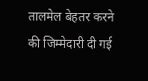तालमेल बेहतर करने की जिम्मेदारी दी गई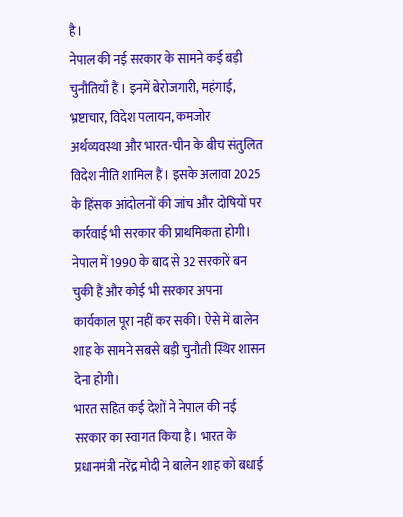है।
नेपाल की नई सरकार के सामने कई बड़ी चुनौतियाँ हैं । इनमें बेरोजगारी, महंगाई, भ्रष्टाचार, विदेश पलायन, कमजोर अर्थव्यवस्था और भारत-चीन के बीच संतुलित विदेश नीति शामिल हैं। इसके अलावा 2025 के हिंसक आंदोलनों की जांच और दोषियों पर कार्रवाई भी सरकार की प्राथमिकता होगी। नेपाल में 1990 के बाद से 32 सरकारें बन चुकी हैं और कोई भी सरकार अपना कार्यकाल पूरा नहीं कर सकी। ऐसे में बालेन शाह के सामने सबसे बड़ी चुनौती स्थिर शासन देना होगी।
भारत सहित कई देशों ने नेपाल की नई सरकार का स्वागत किया है। भारत के प्रधानमंत्री नरेंद्र मोदी ने बालेन शाह को बधाई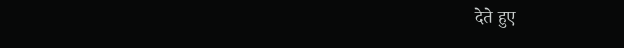देते हुए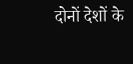दोनों देशों के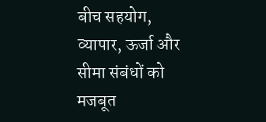बीच सहयोग, व्यापार, ऊर्जा और सीमा संबंधों को मजबूत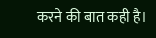करने की बात कही है।